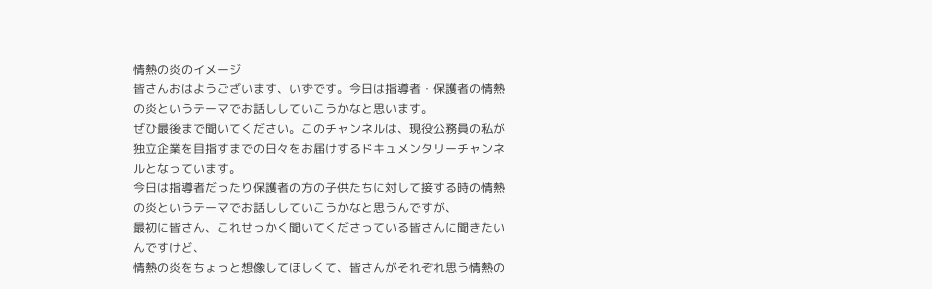情熱の炎のイメージ
皆さんおはようございます、いずです。今日は指導者・保護者の情熱の炎というテーマでお話ししていこうかなと思います。
ぜひ最後まで聞いてください。このチャンネルは、現役公務員の私が独立企業を目指すまでの日々をお届けするドキュメンタリーチャンネルとなっています。
今日は指導者だったり保護者の方の子供たちに対して接する時の情熱の炎というテーマでお話ししていこうかなと思うんですが、
最初に皆さん、これせっかく聞いてくださっている皆さんに聞きたいんですけど、
情熱の炎をちょっと想像してほしくて、皆さんがそれぞれ思う情熱の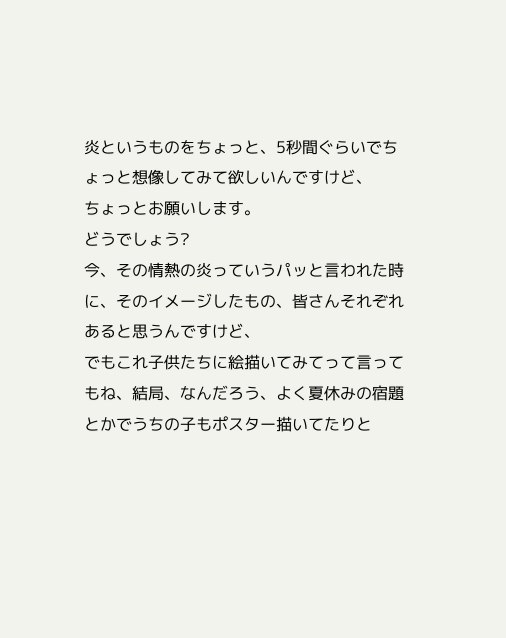炎というものをちょっと、5秒間ぐらいでちょっと想像してみて欲しいんですけど、
ちょっとお願いします。
どうでしょう?
今、その情熱の炎っていうパッと言われた時に、そのイメージしたもの、皆さんそれぞれあると思うんですけど、
でもこれ子供たちに絵描いてみてって言ってもね、結局、なんだろう、よく夏休みの宿題とかでうちの子もポスター描いてたりと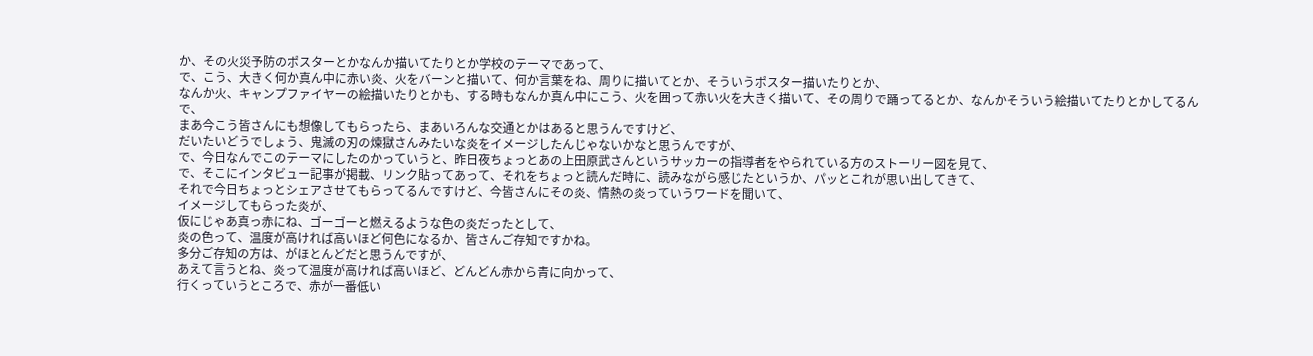か、その火災予防のポスターとかなんか描いてたりとか学校のテーマであって、
で、こう、大きく何か真ん中に赤い炎、火をバーンと描いて、何か言葉をね、周りに描いてとか、そういうポスター描いたりとか、
なんか火、キャンプファイヤーの絵描いたりとかも、する時もなんか真ん中にこう、火を囲って赤い火を大きく描いて、その周りで踊ってるとか、なんかそういう絵描いてたりとかしてるんで、
まあ今こう皆さんにも想像してもらったら、まあいろんな交通とかはあると思うんですけど、
だいたいどうでしょう、鬼滅の刃の煉獄さんみたいな炎をイメージしたんじゃないかなと思うんですが、
で、今日なんでこのテーマにしたのかっていうと、昨日夜ちょっとあの上田原武さんというサッカーの指導者をやられている方のストーリー図を見て、
で、そこにインタビュー記事が掲載、リンク貼ってあって、それをちょっと読んだ時に、読みながら感じたというか、パッとこれが思い出してきて、
それで今日ちょっとシェアさせてもらってるんですけど、今皆さんにその炎、情熱の炎っていうワードを聞いて、
イメージしてもらった炎が、
仮にじゃあ真っ赤にね、ゴーゴーと燃えるような色の炎だったとして、
炎の色って、温度が高ければ高いほど何色になるか、皆さんご存知ですかね。
多分ご存知の方は、がほとんどだと思うんですが、
あえて言うとね、炎って温度が高ければ高いほど、どんどん赤から青に向かって、
行くっていうところで、赤が一番低い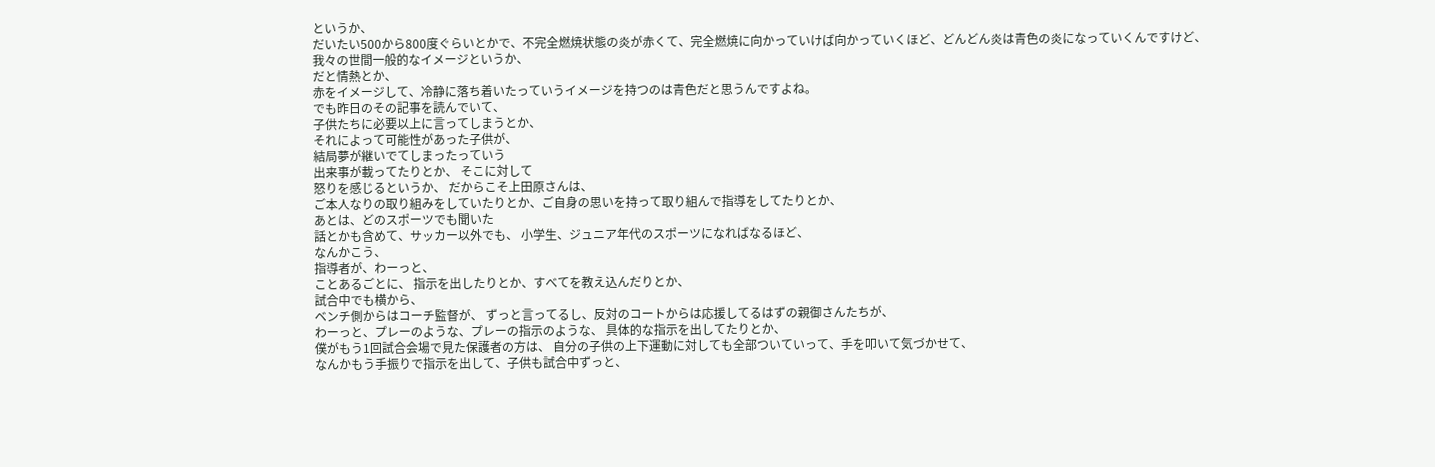というか、
だいたい500から800度ぐらいとかで、不完全燃焼状態の炎が赤くて、完全燃焼に向かっていけば向かっていくほど、どんどん炎は青色の炎になっていくんですけど、
我々の世間一般的なイメージというか、
だと情熱とか、
赤をイメージして、冷静に落ち着いたっていうイメージを持つのは青色だと思うんですよね。
でも昨日のその記事を読んでいて、
子供たちに必要以上に言ってしまうとか、
それによって可能性があった子供が、
結局夢が継いでてしまったっていう
出来事が載ってたりとか、 そこに対して
怒りを感じるというか、 だからこそ上田原さんは、
ご本人なりの取り組みをしていたりとか、ご自身の思いを持って取り組んで指導をしてたりとか、
あとは、どのスポーツでも聞いた
話とかも含めて、サッカー以外でも、 小学生、ジュニア年代のスポーツになればなるほど、
なんかこう、
指導者が、わーっと、
ことあるごとに、 指示を出したりとか、すべてを教え込んだりとか、
試合中でも横から、
ベンチ側からはコーチ監督が、 ずっと言ってるし、反対のコートからは応援してるはずの親御さんたちが、
わーっと、プレーのような、プレーの指示のような、 具体的な指示を出してたりとか、
僕がもう1回試合会場で見た保護者の方は、 自分の子供の上下運動に対しても全部ついていって、手を叩いて気づかせて、
なんかもう手振りで指示を出して、子供も試合中ずっと、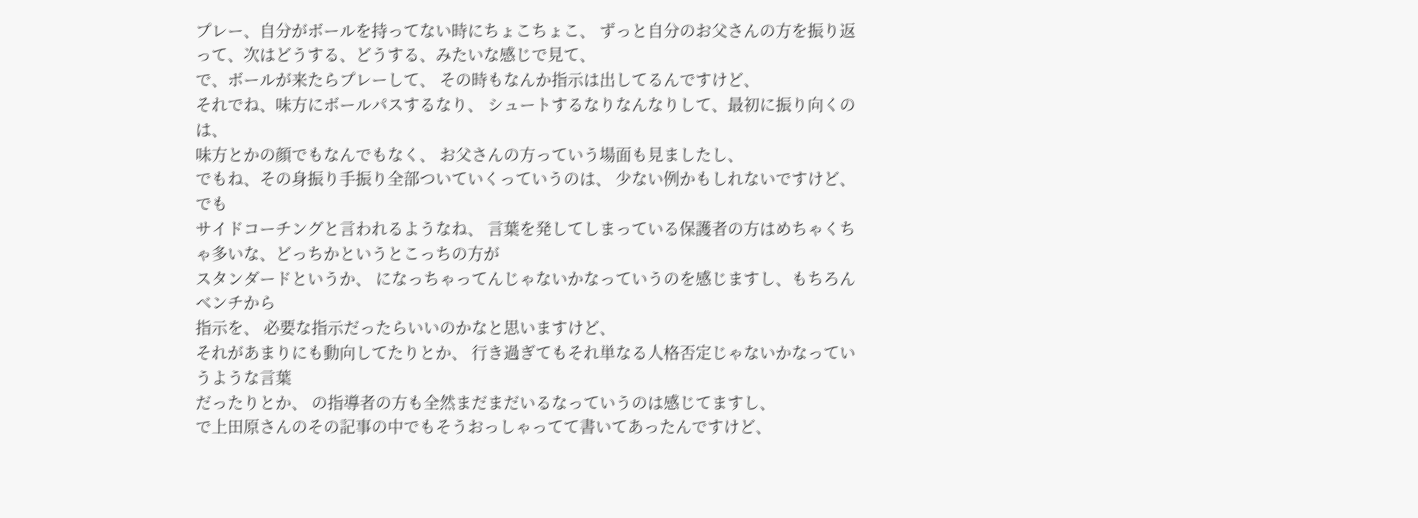プレー、自分がボールを持ってない時にちょこちょこ、 ずっと自分のお父さんの方を振り返って、次はどうする、どうする、みたいな感じで見て、
で、ボールが来たらプレーして、 その時もなんか指示は出してるんですけど、
それでね、味方にボールパスするなり、 シュートするなりなんなりして、最初に振り向くのは、
味方とかの顔でもなんでもなく、 お父さんの方っていう場面も見ましたし、
でもね、その身振り手振り全部ついていくっていうのは、 少ない例かもしれないですけど、でも
サイドコーチングと言われるようなね、 言葉を発してしまっている保護者の方はめちゃくちゃ多いな、どっちかというとこっちの方が
スタンダードというか、 になっちゃってんじゃないかなっていうのを感じますし、もちろんベンチから
指示を、 必要な指示だったらいいのかなと思いますけど、
それがあまりにも動向してたりとか、 行き過ぎてもそれ単なる人格否定じゃないかなっていうような言葉
だったりとか、 の指導者の方も全然まだまだいるなっていうのは感じてますし、
で上田原さんのその記事の中でもそうおっしゃってて書いてあったんですけど、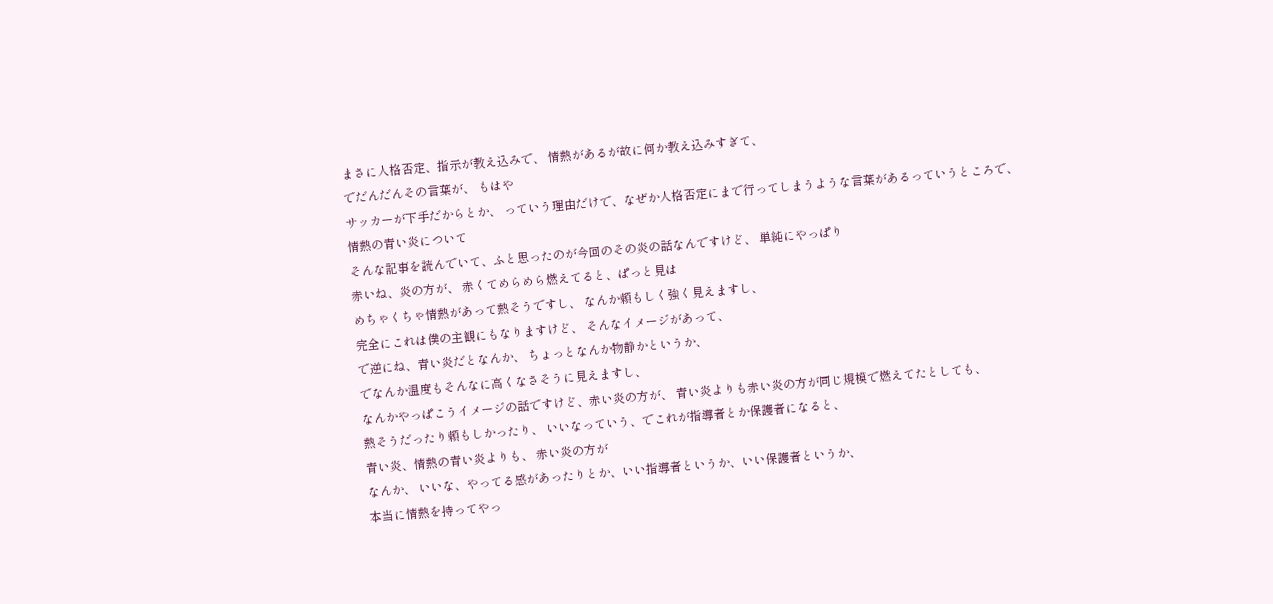まさに人格否定、指示が教え込みで、 情熱があるが故に何か教え込みすぎて、
でだんだんその言葉が、 もはや
サッカーが下手だからとか、 っていう理由だけで、なぜか人格否定にまで行ってしまうような言葉があるっていうところで、
情熱の青い炎について
そんな記事を読んでいて、ふと思ったのが今回のその炎の話なんですけど、 単純にやっぱり
赤いね、炎の方が、 赤くてめらめら燃えてると、ぱっと見は
めちゃくちゃ情熱があって熱そうですし、 なんか頼もしく強く見えますし、
完全にこれは僕の主観にもなりますけど、 そんなイメージがあって、
で逆にね、青い炎だとなんか、 ちょっとなんか物静かというか、
でなんか温度もそんなに高くなさそうに見えますし、
なんかやっぱこうイメージの話ですけど、赤い炎の方が、 青い炎よりも赤い炎の方が同じ規模で燃えてたとしても、
熱そうだったり頼もしかったり、 いいなっていう、でこれが指導者とか保護者になると、
青い炎、情熱の青い炎よりも、 赤い炎の方が
なんか、 いいな、やってる感があったりとか、いい指導者というか、いい保護者というか、
本当に情熱を持ってやっ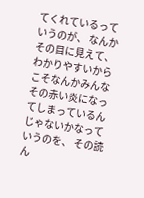てくれているっていうのが、 なんかその目に見えて、
わかりやすいからこそなんかみんなその赤い炎になってしまっているんじゃないかなっていうのを、 その読ん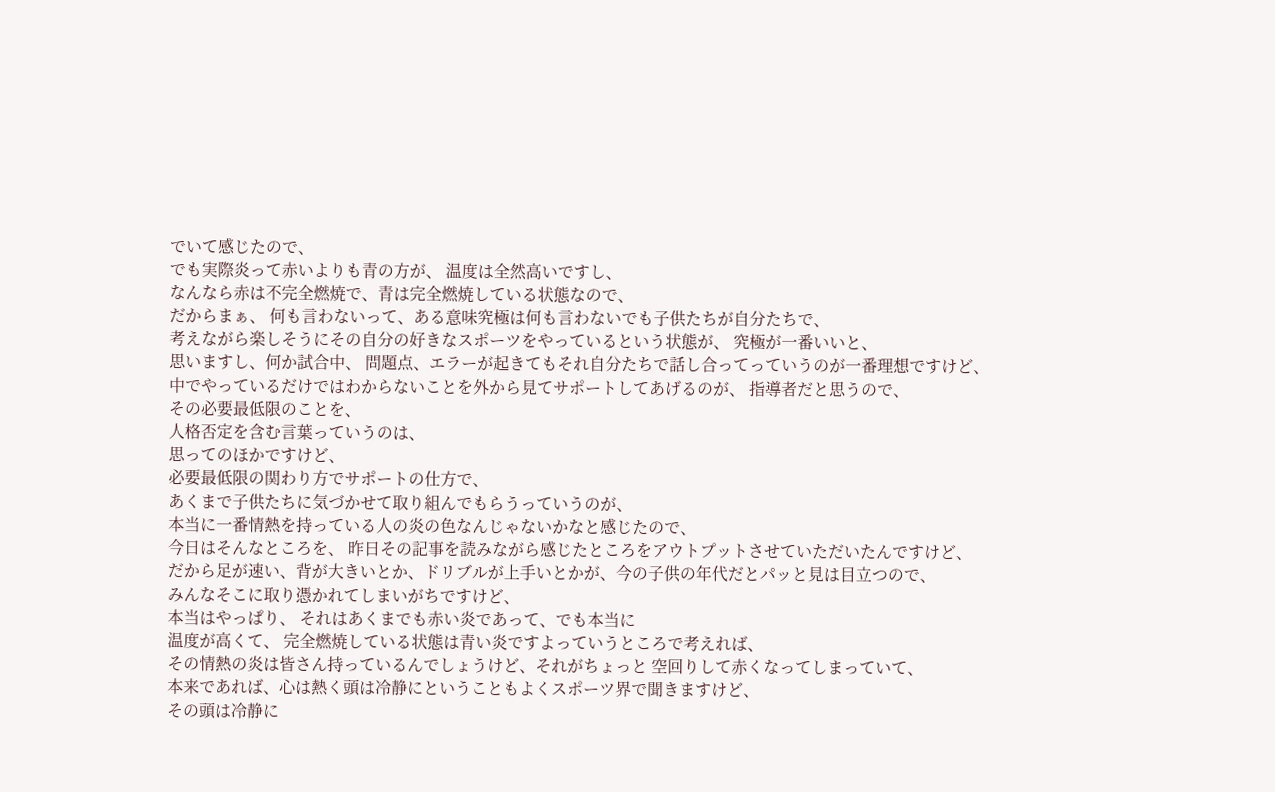でいて感じたので、
でも実際炎って赤いよりも青の方が、 温度は全然高いですし、
なんなら赤は不完全燃焼で、青は完全燃焼している状態なので、
だからまぁ、 何も言わないって、ある意味究極は何も言わないでも子供たちが自分たちで、
考えながら楽しそうにその自分の好きなスポーツをやっているという状態が、 究極が一番いいと、
思いますし、何か試合中、 問題点、エラーが起きてもそれ自分たちで話し合ってっていうのが一番理想ですけど、
中でやっているだけではわからないことを外から見てサポートしてあげるのが、 指導者だと思うので、
その必要最低限のことを、
人格否定を含む言葉っていうのは、
思ってのほかですけど、
必要最低限の関わり方でサポートの仕方で、
あくまで子供たちに気づかせて取り組んでもらうっていうのが、
本当に一番情熱を持っている人の炎の色なんじゃないかなと感じたので、
今日はそんなところを、 昨日その記事を読みながら感じたところをアウトプットさせていただいたんですけど、
だから足が速い、背が大きいとか、ドリブルが上手いとかが、今の子供の年代だとパッと見は目立つので、
みんなそこに取り憑かれてしまいがちですけど、
本当はやっぱり、 それはあくまでも赤い炎であって、でも本当に
温度が高くて、 完全燃焼している状態は青い炎ですよっていうところで考えれば、
その情熱の炎は皆さん持っているんでしょうけど、それがちょっと 空回りして赤くなってしまっていて、
本来であれば、心は熱く頭は冷静にということもよくスポーツ界で聞きますけど、
その頭は冷静に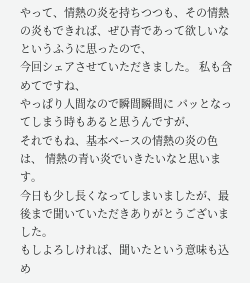やって、情熱の炎を持ちつつも、その情熱の炎もできれば、ぜひ青であって欲しいなというふうに思ったので、
今回シェアさせていただきました。 私も含めてですね、
やっぱり人間なので瞬間瞬間に パッとなってしまう時もあると思うんですが、
それでもね、基本ベースの情熱の炎の色は、 情熱の青い炎でいきたいなと思います。
今日も少し長くなってしまいましたが、最後まで聞いていただきありがとうございました。
もしよろしければ、聞いたという意味も込め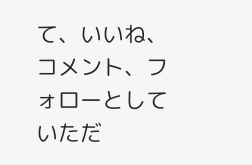て、いいね、コメント、フォローとしていただ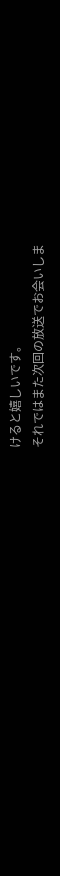けると嬉しいです。
それではまた次回の放送でお会いしま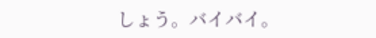しょう。バイバイ。